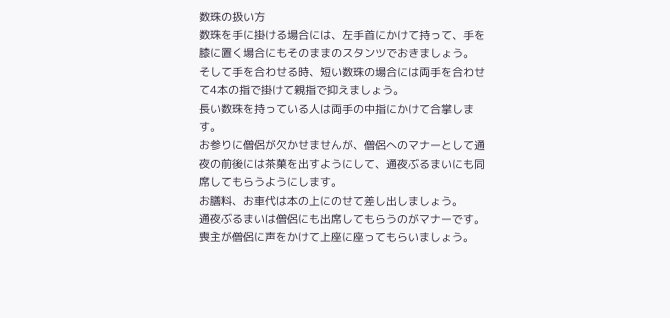数珠の扱い方
数珠を手に掛ける場合には、左手首にかけて持って、手を膝に置く場合にもそのままのスタンツでおきましょう。
そして手を合わせる時、短い数珠の場合には両手を合わせて4本の指で掛けて親指で抑えましょう。
長い数珠を持っている人は両手の中指にかけて合掌します。
お参りに僧侶が欠かせませんが、僧侶へのマナーとして通夜の前後には茶菓を出すようにして、通夜ぶるまいにも同席してもらうようにします。
お膳料、お車代は本の上にのせて差し出しましょう。
通夜ぶるまいは僧侶にも出席してもらうのがマナーです。
喪主が僧侶に声をかけて上座に座ってもらいましょう。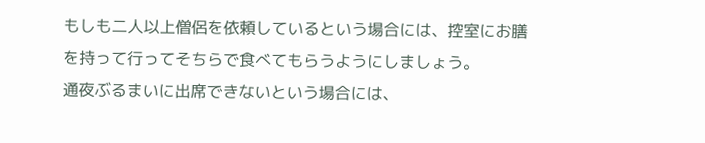もしも二人以上僧侶を依頼しているという場合には、控室にお膳を持って行ってそちらで食べてもらうようにしましょう。
通夜ぶるまいに出席できないという場合には、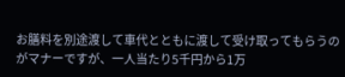お膳料を別途渡して車代とともに渡して受け取ってもらうのがマナーですが、一人当たり5千円から1万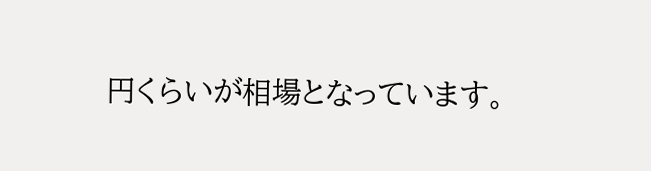円くらいが相場となっています。